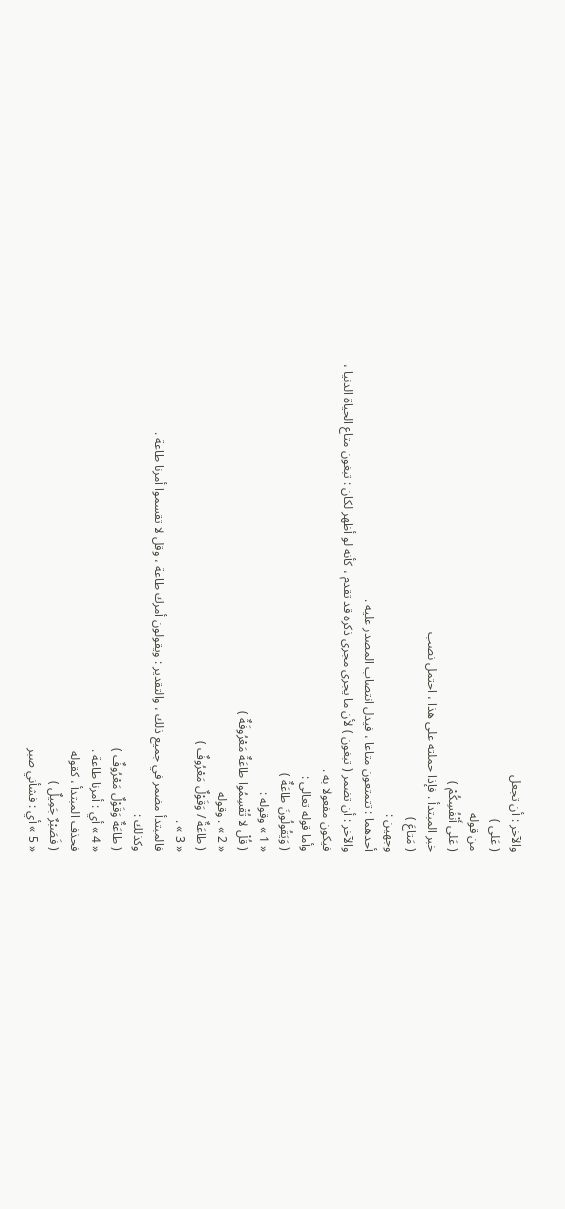والآخر : أن تجعل
( عَلى )
من قوله
( عَلى أَنْفُسِكُمْ )
خبر المبتدأ . فإذا حملته على هذا ، احتمل نصب
( مَتاعَ )
وجهين :
أحدهما : تتمتعون متاعا ، فيدل انتصاب المصدر عليه .
والآخر : أن تضمر ( تبغون ) لأن ما يجرى مجرى ذكره قد تقدم ، كأنه لو أظهر لكان : تبغون متاع الحياة الدنيا ، فيكون مفعولا به .
وأما قوله تعالى :
( وَيَقُولُونَ طاعَةٌ )
« 1 » وقوله :
( قُلْ لا تُقْسِمُوا طاعَةٌ مَعْرُوفَةٌ )
« 2 » . وقوله
( طاعَةٌ / وَقَوْلٌ مَعْرُوفٌ )
« 3 » .
فالمبتدأ مضمر في جميع ذلك ، والتقدير : ويقولون أمرك طاعة ، وقل لا تقسموا أمرنا طاعة .
وكذلك :
( طاعَةٌ وَقَوْلٌ مَعْرُوفٌ )
« 4 » أي : أمرنا طاعة .
فحذف المبتدأ ، كقوله
( فَصَبْرٌ جَمِيلٌ )
« 5 » أي : فشأني صبر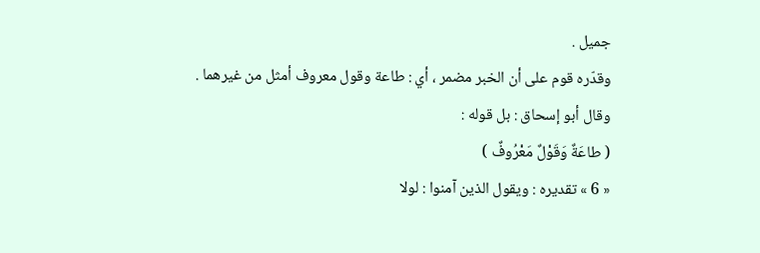جميل .
وقدّره قوم على أن الخبر مضمر ، أي : طاعة وقول معروف أمثل من غيرهما .
وقال أبو إسحاق : بل قوله :
( طاعَةٌ وَقَوْلٌ مَعْرُوفٌ )
« 6 » تقديره : ويقول الذين آمنوا : لولا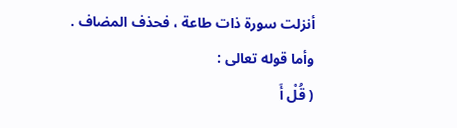أنزلت سورة ذات طاعة ، فحذف المضاف .
وأما قوله تعالى :
( قُلْ أَ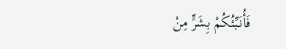فَأُنَبِّئُكُمْ بِشَرٍّ مِنْ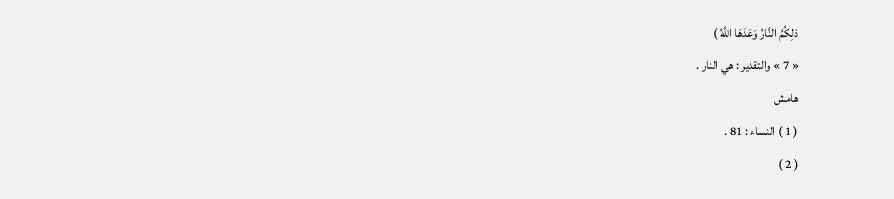ذلِكُمُ النَّارُ وَعَدَهَا اللَّهُ )
« 7 » والتقدير : هي النار .
هامش
( 1 ) النساء : 81 .
( 2 )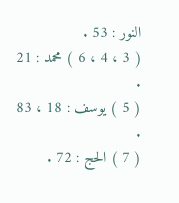النور : 53 .
( 3 ، 4 ، 6 ) محمد : 21 .
( 5 ) يوسف : 18 ، 83 .
( 7 ) الحج : 72 .